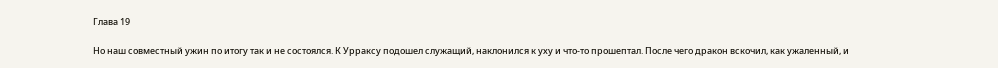Глава 19

Но наш совместный ужин по итогу так и не состоялся. К Урраксу подошел служащий, наклонился к уху и что-то прошептал. После чего дракон вскочил, как ужаленный, и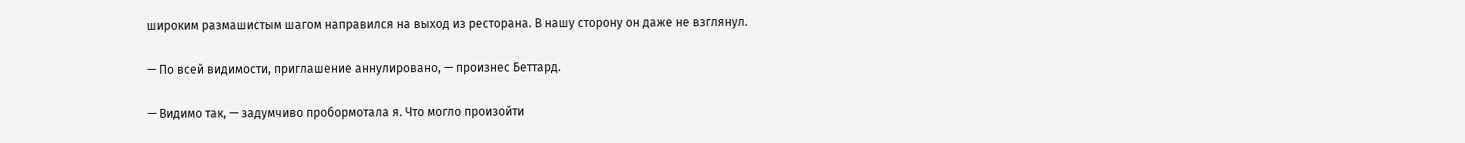широким размашистым шагом направился на выход из ресторана. В нашу сторону он даже не взглянул.

— По всей видимости, приглашение аннулировано, — произнес Беттард.

— Видимо так, — задумчиво пробормотала я. Что могло произойти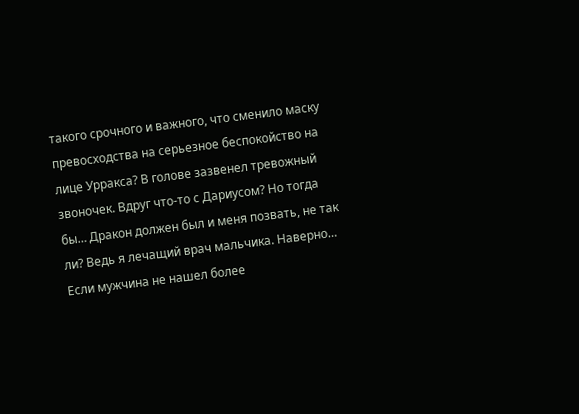такого срочного и важного, что сменило маску превосходства на серьезное беспокойство на лице Урракса? В голове зазвенел тревожный звоночек. Вдруг что-то с Дариусом? Но тогда бы… Дракон должен был и меня позвать, не так ли? Ведь я лечащий врач мальчика. Наверно… Если мужчина не нашел более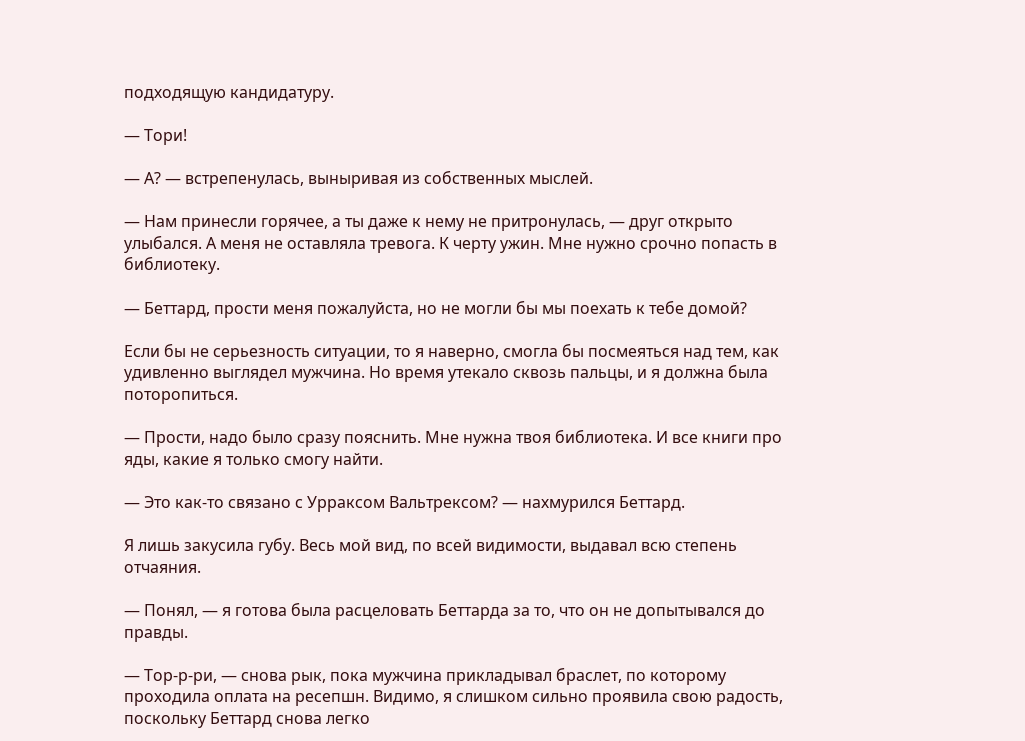подходящую кандидатуру.

— Тори!

— А? — встрепенулась, выныривая из собственных мыслей.

— Нам принесли горячее, а ты даже к нему не притронулась, — друг открыто улыбался. А меня не оставляла тревога. К черту ужин. Мне нужно срочно попасть в библиотеку.

— Беттард, прости меня пожалуйста, но не могли бы мы поехать к тебе домой?

Если бы не серьезность ситуации, то я наверно, смогла бы посмеяться над тем, как удивленно выглядел мужчина. Но время утекало сквозь пальцы, и я должна была поторопиться.

— Прости, надо было сразу пояснить. Мне нужна твоя библиотека. И все книги про яды, какие я только смогу найти.

— Это как-то связано с Урраксом Вальтрексом? — нахмурился Беттард.

Я лишь закусила губу. Весь мой вид, по всей видимости, выдавал всю степень отчаяния.

— Понял, — я готова была расцеловать Беттарда за то, что он не допытывался до правды.

— Тор-р-ри, — снова рык, пока мужчина прикладывал браслет, по которому проходила оплата на ресепшн. Видимо, я слишком сильно проявила свою радость, поскольку Беттард снова легко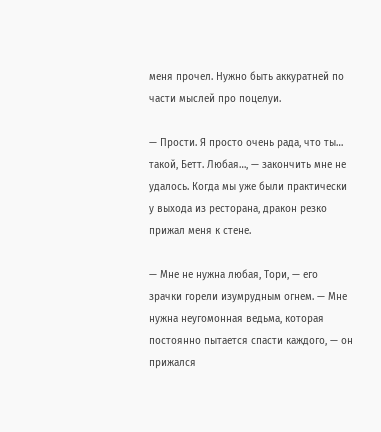меня прочел. Нужно быть аккуратней по части мыслей про поцелуи.

— Прости. Я просто очень рада, что ты… такой, Бетт. Любая…, — закончить мне не удалось. Когда мы уже были практически у выхода из ресторана, дракон резко прижал меня к стене.

— Мне не нужна любая, Тори, — его зрачки горели изумрудным огнем. — Мне нужна неугомонная ведьма, которая постоянно пытается спасти каждого, — он прижался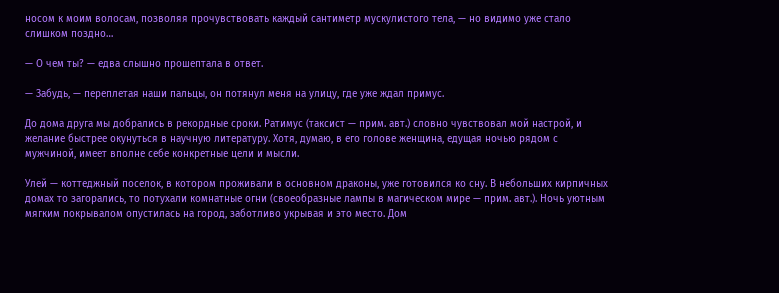носом к моим волосам, позволяя прочувствовать каждый сантиметр мускулистого тела, — но видимо уже стало слишком поздно…

— О чем ты? — едва слышно прошептала в ответ.

— Забудь, — переплетая наши пальцы, он потянул меня на улицу, где уже ждал примус.

До дома друга мы добрались в рекордные сроки. Ратимус (таксист — прим. авт.) словно чувствовал мой настрой, и желание быстрее окунуться в научную литературу. Хотя, думаю, в его голове женщина, едущая ночью рядом с мужчиной, имеет вполне себе конкретные цели и мысли.

Улей — коттеджный поселок, в котором проживали в основном драконы, уже готовился ко сну. В небольших кирпичных домах то загорались, то потухали комнатные огни (своеобразные лампы в магическом мире — прим. авт.). Ночь уютным мягким покрывалом опустилась на город, заботливо укрывая и это место. Дом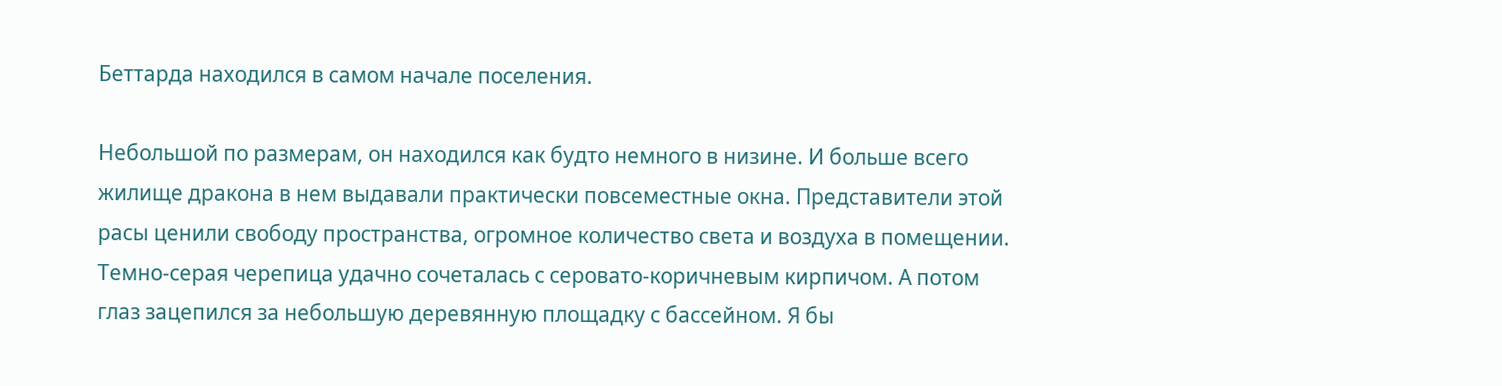Беттарда находился в самом начале поселения.

Небольшой по размерам, он находился как будто немного в низине. И больше всего жилище дракона в нем выдавали практически повсеместные окна. Представители этой расы ценили свободу пространства, огромное количество света и воздуха в помещении. Темно-серая черепица удачно сочеталась с серовато-коричневым кирпичом. А потом глаз зацепился за небольшую деревянную площадку с бассейном. Я бы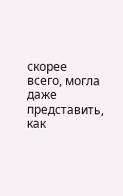скорее всего, могла даже представить, как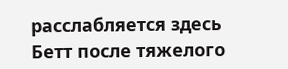расслабляется здесь Бетт после тяжелого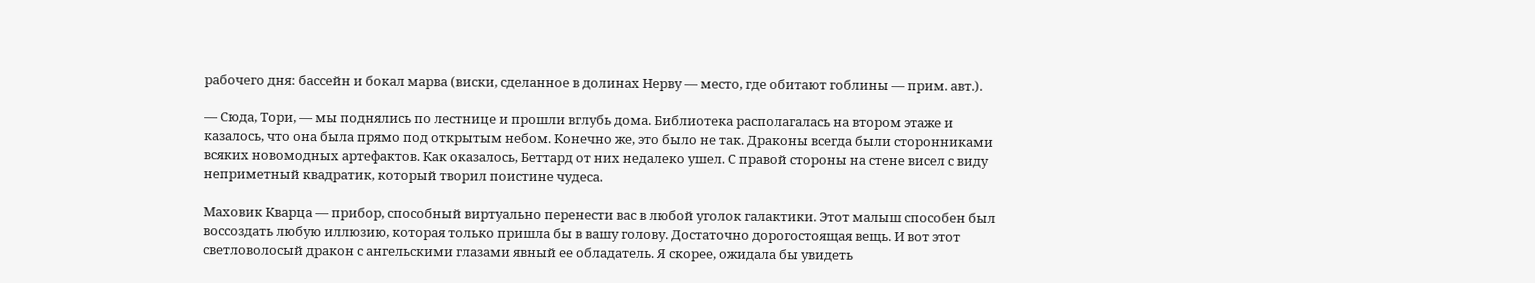рабочего дня: бассейн и бокал марва (виски, сделанное в долинах Нерву — место, где обитают гоблины — прим. авт.).

— Сюда, Тори, — мы поднялись по лестнице и прошли вглубь дома. Библиотека располагалась на втором этаже и казалось, что она была прямо под открытым небом. Конечно же, это было не так. Драконы всегда были сторонниками всяких новомодных артефактов. Как оказалось, Беттард от них недалеко ушел. С правой стороны на стене висел с виду неприметный квадратик, который творил поистине чудеса.

Маховик Кварца — прибор, способный виртуально перенести вас в любой уголок галактики. Этот малыш способен был воссоздать любую иллюзию, которая только пришла бы в вашу голову. Достаточно дорогостоящая вещь. И вот этот светловолосый дракон с ангельскими глазами явный ее обладатель. Я скорее, ожидала бы увидеть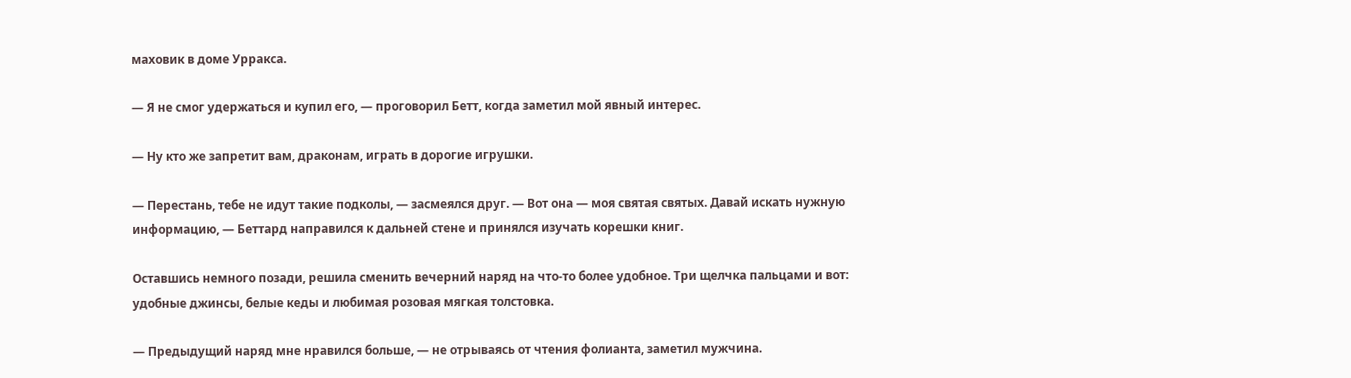маховик в доме Урракса.

— Я не смог удержаться и купил его, — проговорил Бетт, когда заметил мой явный интерес.

— Ну кто же запретит вам, драконам, играть в дорогие игрушки.

— Перестань, тебе не идут такие подколы, — засмеялся друг. — Вот она — моя святая святых. Давай искать нужную информацию, — Беттард направился к дальней стене и принялся изучать корешки книг.

Оставшись немного позади, решила сменить вечерний наряд на что-то более удобное. Три щелчка пальцами и вот: удобные джинсы, белые кеды и любимая розовая мягкая толстовка.

— Предыдущий наряд мне нравился больше, — не отрываясь от чтения фолианта, заметил мужчина.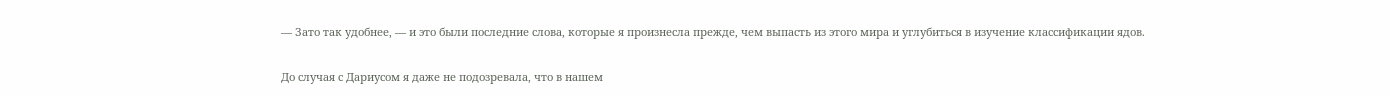— Зато так удобнее, — и это были последние слова, которые я произнесла прежде, чем выпасть из этого мира и углубиться в изучение классификации ядов.

До случая с Дариусом я даже не подозревала, что в нашем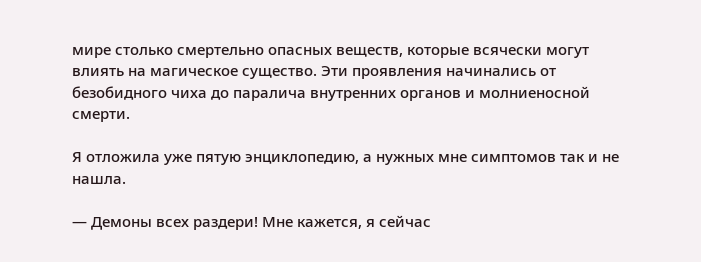мире столько смертельно опасных веществ, которые всячески могут влиять на магическое существо. Эти проявления начинались от безобидного чиха до паралича внутренних органов и молниеносной смерти.

Я отложила уже пятую энциклопедию, а нужных мне симптомов так и не нашла.

— Демоны всех раздери! Мне кажется, я сейчас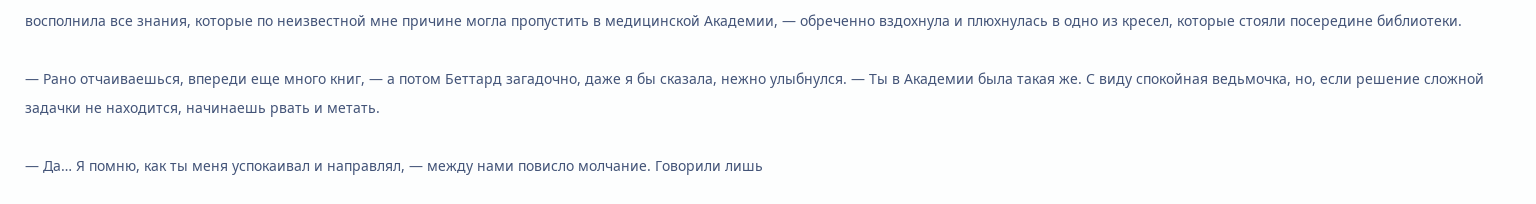восполнила все знания, которые по неизвестной мне причине могла пропустить в медицинской Академии, — обреченно вздохнула и плюхнулась в одно из кресел, которые стояли посередине библиотеки.

— Рано отчаиваешься, впереди еще много книг, — а потом Беттард загадочно, даже я бы сказала, нежно улыбнулся. — Ты в Академии была такая же. С виду спокойная ведьмочка, но, если решение сложной задачки не находится, начинаешь рвать и метать.

— Да… Я помню, как ты меня успокаивал и направлял, — между нами повисло молчание. Говорили лишь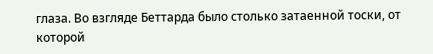глаза. Во взгляде Беттарда было столько затаенной тоски, от которой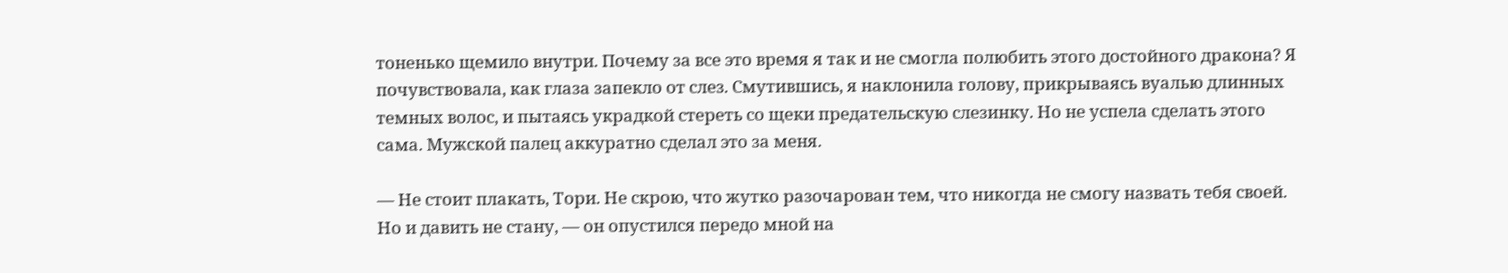тоненько щемило внутри. Почему за все это время я так и не смогла полюбить этого достойного дракона? Я почувствовала, как глаза запекло от слез. Смутившись, я наклонила голову, прикрываясь вуалью длинных темных волос, и пытаясь украдкой стереть со щеки предательскую слезинку. Но не успела сделать этого сама. Мужской палец аккуратно сделал это за меня.

— Не стоит плакать, Тори. Не скрою, что жутко разочарован тем, что никогда не смогу назвать тебя своей. Но и давить не стану, — он опустился передо мной на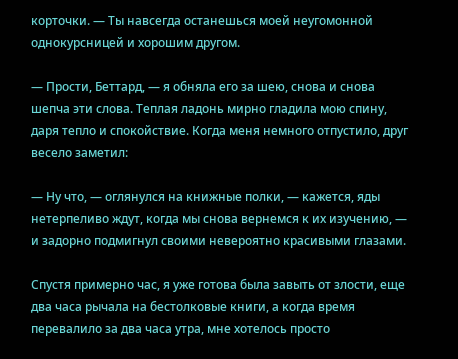корточки. — Ты навсегда останешься моей неугомонной однокурсницей и хорошим другом.

— Прости, Беттард, — я обняла его за шею, снова и снова шепча эти слова. Теплая ладонь мирно гладила мою спину, даря тепло и спокойствие. Когда меня немного отпустило, друг весело заметил:

— Ну что, — оглянулся на книжные полки, — кажется, яды нетерпеливо ждут, когда мы снова вернемся к их изучению, — и задорно подмигнул своими невероятно красивыми глазами.

Спустя примерно час, я уже готова была завыть от злости, еще два часа рычала на бестолковые книги, а когда время перевалило за два часа утра, мне хотелось просто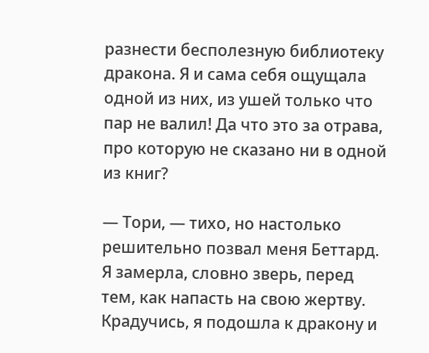разнести бесполезную библиотеку дракона. Я и сама себя ощущала одной из них, из ушей только что пар не валил! Да что это за отрава, про которую не сказано ни в одной из книг?

— Тори, — тихо, но настолько решительно позвал меня Беттард. Я замерла, словно зверь, перед тем, как напасть на свою жертву. Крадучись, я подошла к дракону и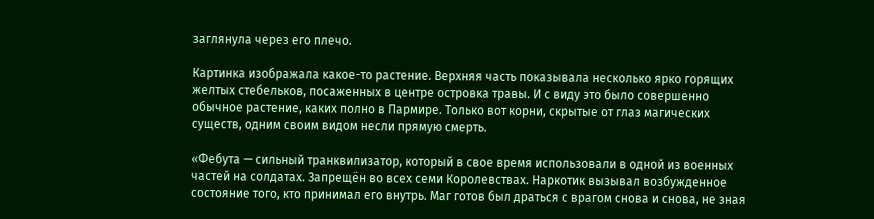заглянула через его плечо.

Картинка изображала какое-то растение. Верхняя часть показывала несколько ярко горящих желтых стебельков, посаженных в центре островка травы. И с виду это было совершенно обычное растение, каких полно в Пармире. Только вот корни, скрытые от глаз магических существ, одним своим видом несли прямую смерть.

«Фебута — сильный транквилизатор, который в свое время использовали в одной из военных частей на солдатах. Запрещён во всех семи Королевствах. Наркотик вызывал возбужденное состояние того, кто принимал его внутрь. Маг готов был драться с врагом снова и снова, не зная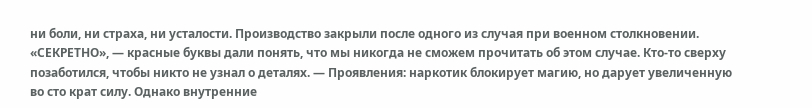ни боли, ни страха, ни усталости. Производство закрыли после одного из случая при военном столкновении. «СЕКРЕТНО», — красные буквы дали понять, что мы никогда не сможем прочитать об этом случае. Кто-то сверху позаботился, чтобы никто не узнал о деталях. — Проявления: наркотик блокирует магию, но дарует увеличенную во сто крат силу. Однако внутренние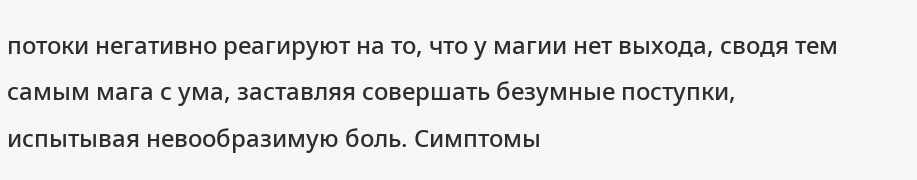потоки негативно реагируют на то, что у магии нет выхода, сводя тем самым мага с ума, заставляя совершать безумные поступки, испытывая невообразимую боль. Симптомы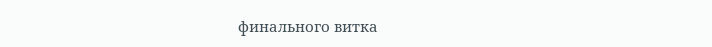финального витка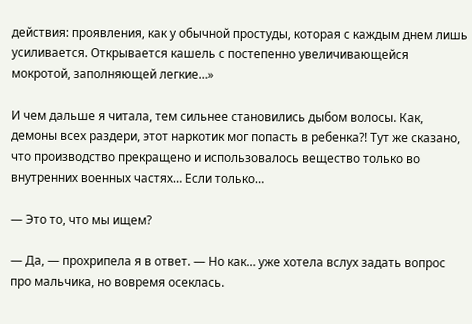действия: проявления, как у обычной простуды, которая с каждым днем лишь усиливается. Открывается кашель с постепенно увеличивающейся мокротой, заполняющей легкие…»

И чем дальше я читала, тем сильнее становились дыбом волосы. Как, демоны всех раздери, этот наркотик мог попасть в ребенка?! Тут же сказано, что производство прекращено и использовалось вещество только во внутренних военных частях… Если только…

— Это то, что мы ищем?

— Да, — прохрипела я в ответ. — Но как… уже хотела вслух задать вопрос про мальчика, но вовремя осеклась.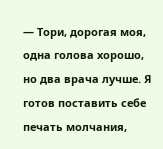— Тори, дорогая моя, одна голова хорошо, но два врача лучше. Я готов поставить себе печать молчания,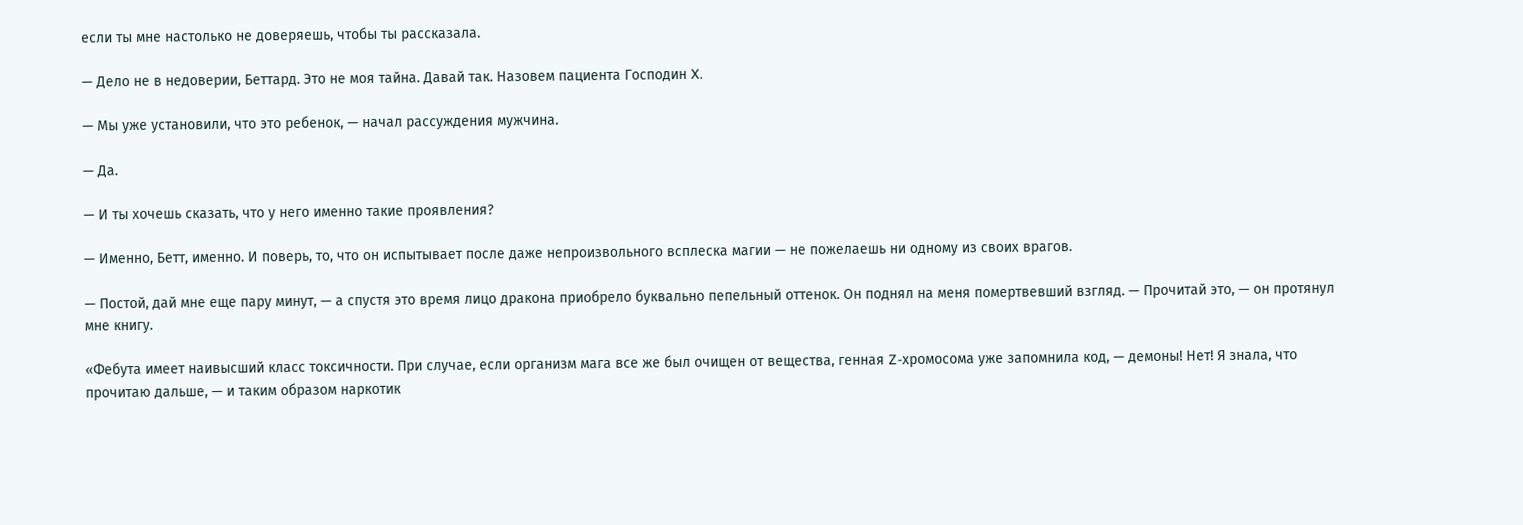если ты мне настолько не доверяешь, чтобы ты рассказала.

— Дело не в недоверии, Беттард. Это не моя тайна. Давай так. Назовем пациента Господин X.

— Мы уже установили, что это ребенок, — начал рассуждения мужчина.

— Да.

— И ты хочешь сказать, что у него именно такие проявления?

— Именно, Бетт, именно. И поверь, то, что он испытывает после даже непроизвольного всплеска магии — не пожелаешь ни одному из своих врагов.

— Постой, дай мне еще пару минут, — а спустя это время лицо дракона приобрело буквально пепельный оттенок. Он поднял на меня помертвевший взгляд. — Прочитай это, — он протянул мне книгу.

«Фебута имеет наивысший класс токсичности. При случае, если организм мага все же был очищен от вещества, генная Z-хромосома уже запомнила код, — демоны! Нет! Я знала, что прочитаю дальше, — и таким образом наркотик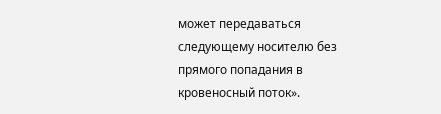может передаваться следующему носителю без прямого попадания в кровеносный поток».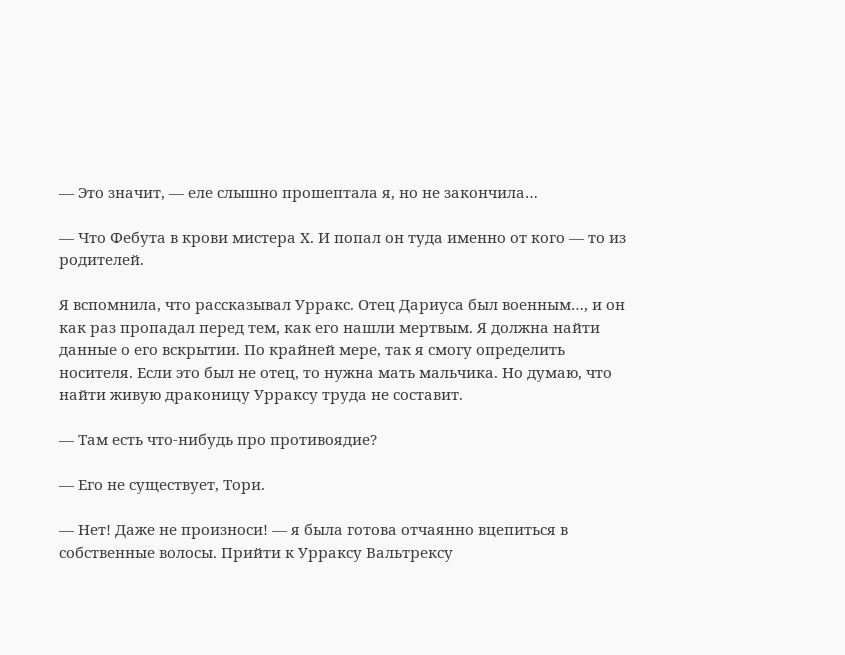— Это значит, — еле слышно прошептала я, но не закончила…

— Что Фебута в крови мистера Х. И попал он туда именно от кого — то из родителей.

Я вспомнила, что рассказывал Урракс. Отец Дариуса был военным…, и он как раз пропадал перед тем, как его нашли мертвым. Я должна найти данные о его вскрытии. По крайней мере, так я смогу определить носителя. Если это был не отец, то нужна мать мальчика. Но думаю, что найти живую драконицу Урраксу труда не составит.

— Там есть что-нибудь про противоядие?

— Его не существует, Тори.

— Нет! Даже не произноси! — я была готова отчаянно вцепиться в собственные волосы. Прийти к Урраксу Вальтрексу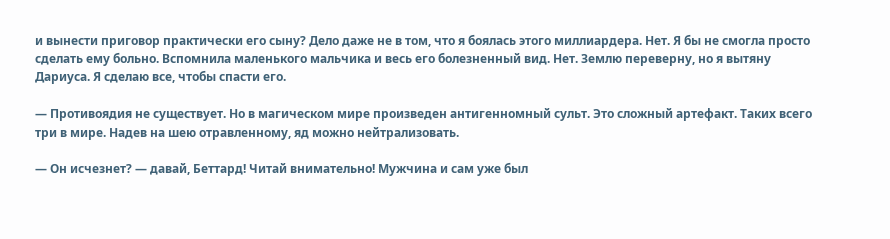и вынести приговор практически его сыну? Дело даже не в том, что я боялась этого миллиардера. Нет. Я бы не смогла просто сделать ему больно. Вспомнила маленького мальчика и весь его болезненный вид. Нет. Землю переверну, но я вытяну Дариуса. Я сделаю все, чтобы спасти его.

— Противоядия не существует. Но в магическом мире произведен антигенномный сульт. Это сложный артефакт. Таких всего три в мире. Надев на шею отравленному, яд можно нейтрализовать.

— Он исчезнет? — давай, Беттард! Читай внимательно! Мужчина и сам уже был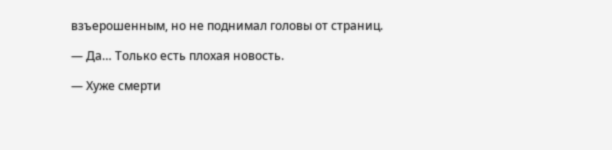взъерошенным, но не поднимал головы от страниц.

— Да… Только есть плохая новость.

— Хуже смерти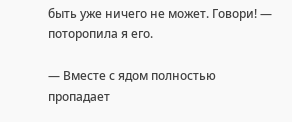быть уже ничего не может. Говори! — поторопила я его.

— Вместе с ядом полностью пропадает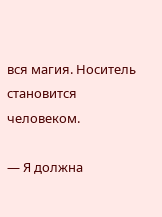вся магия. Носитель становится человеком.

— Я должна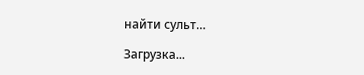найти сульт…

Загрузка...